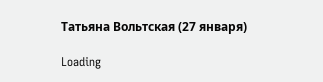Татьяна Вольтская (27 января)

Loading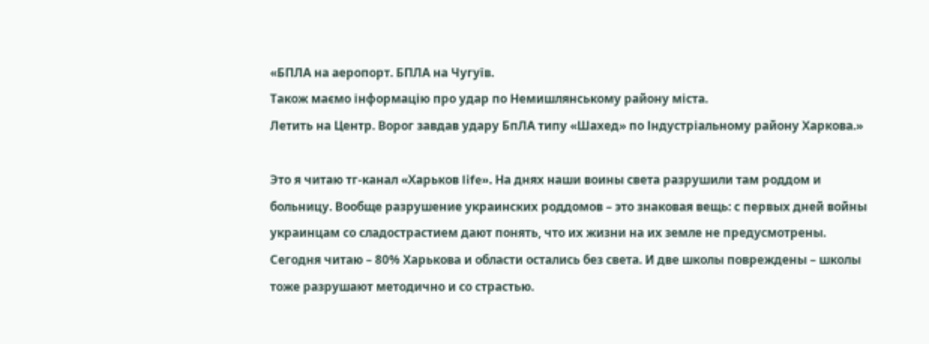«БПЛА на аеропорт. БПЛА на Чугуїв.
Також маємо інформацію про удар по Немишлянському району міста.
Летить на Центр. Ворог завдав удару БпЛА типу «Шахед» по Індустріальному району Харкова.»

Это я читаю тг-канал «Харьков life». На днях наши воины света разрушили там роддом и больницу. Вообще разрушение украинских роддомов – это знаковая вещь: с первых дней войны украинцам со сладострастием дают понять, что их жизни на их земле не предусмотрены. Сегодня читаю – 80% Харькова и области остались без света. И две школы повреждены – школы тоже разрушают методично и со страстью.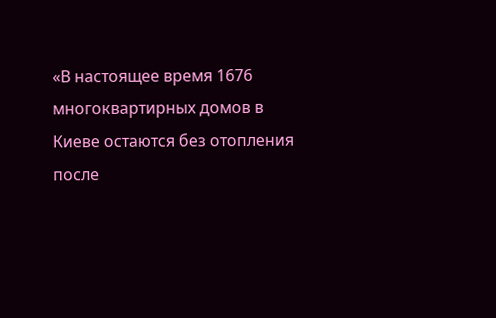«В настоящее время 1676 многоквартирных домов в Киеве остаются без отопления после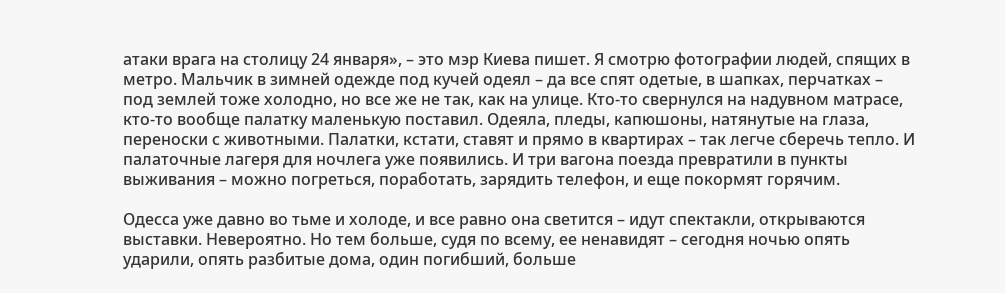атаки врага на столицу 24 января», – это мэр Киева пишет. Я смотрю фотографии людей, спящих в метро. Мальчик в зимней одежде под кучей одеял – да все спят одетые, в шапках, перчатках – под землей тоже холодно, но все же не так, как на улице. Кто-то свернулся на надувном матрасе, кто-то вообще палатку маленькую поставил. Одеяла, пледы, капюшоны, натянутые на глаза, переноски с животными. Палатки, кстати, ставят и прямо в квартирах – так легче сберечь тепло. И палаточные лагеря для ночлега уже появились. И три вагона поезда превратили в пункты выживания – можно погреться, поработать, зарядить телефон, и еще покормят горячим.

Одесса уже давно во тьме и холоде, и все равно она светится – идут спектакли, открываются выставки. Невероятно. Но тем больше, судя по всему, ее ненавидят – сегодня ночью опять ударили, опять разбитые дома, один погибший, больше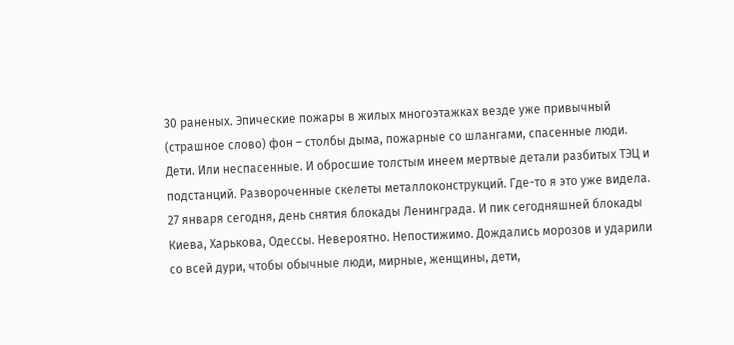30 раненых. Эпические пожары в жилых многоэтажках везде уже привычный (страшное слово) фон – столбы дыма, пожарные со шлангами, спасенные люди. Дети. Или неспасенные. И обросшие толстым инеем мертвые детали разбитых ТЭЦ и подстанций. Развороченные скелеты металлоконструкций. Где-то я это уже видела. 27 января сегодня, день снятия блокады Ленинграда. И пик сегодняшней блокады Киева, Харькова, Одессы. Невероятно. Непостижимо. Дождались морозов и ударили со всей дури, чтобы обычные люди, мирные, женщины, дети,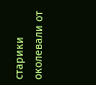старики околевали от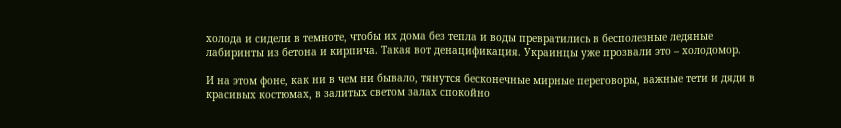холода и сидели в темноте, чтобы их дома без тепла и воды превратились в бесполезные ледяные лабиринты из бетона и кирпича. Такая вот денацификация. Украинцы уже прозвали это – холодомор.

И на этом фоне, как ни в чем ни бывало, тянутся бесконечные мирные переговоры, важные тети и дяди в красивых костюмах, в залитых светом залах спокойно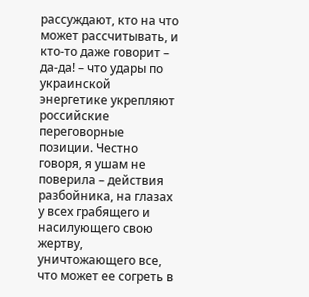рассуждают, кто на что может рассчитывать, и кто-то даже говорит – да-да! – что удары по украинской энергетике укрепляют российские переговорные позиции. Честно говоря, я ушам не поверила – действия разбойника, на глазах у всех грабящего и насилующего свою жертву, уничтожающего все, что может ее согреть в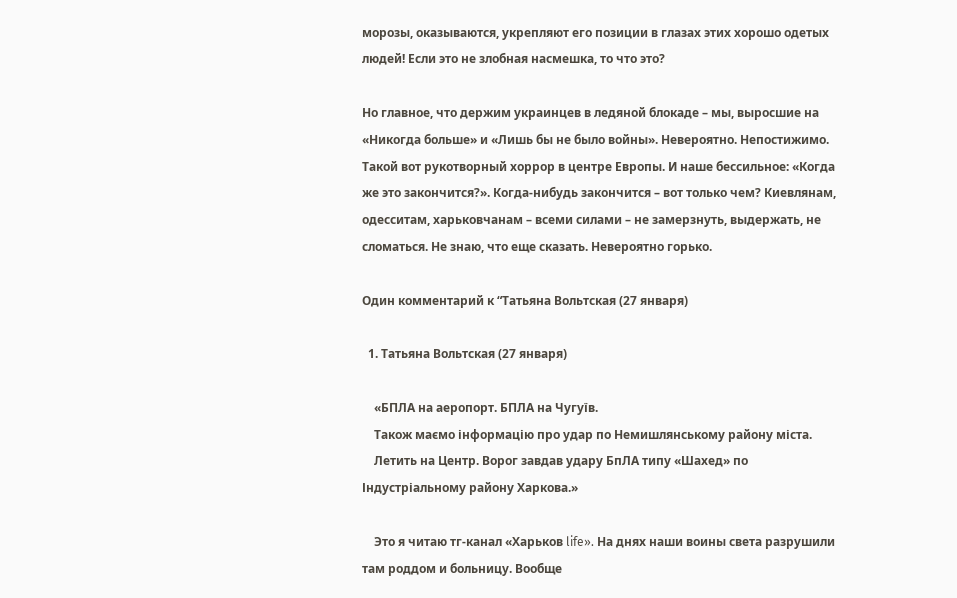морозы, оказываются, укрепляют его позиции в глазах этих хорошо одетых людей! Если это не злобная насмешка, то что это?

Но главное, что держим украинцев в ледяной блокаде – мы, выросшие на «Никогда больше» и «Лишь бы не было войны». Невероятно. Непостижимо. Такой вот рукотворный хоррор в центре Европы. И наше бессильное: «Когда же это закончится?». Когда-нибудь закончится – вот только чем? Киевлянам, одесситам, харьковчанам – всеми силами – не замерзнуть, выдержать, не сломаться. Не знаю, что еще сказать. Невероятно горько.

Один комментарий к “Татьяна Вольтская (27 января)

  1. Татьяна Вольтская (27 января)

    «БПЛА на аеропорт. БПЛА на Чугуїв.
    Також маємо інформацію про удар по Немишлянському району міста.
    Летить на Центр. Ворог завдав удару БпЛА типу «Шахед» по Індустріальному району Харкова.»

    Это я читаю тг-канал «Харьков life». На днях наши воины света разрушили там роддом и больницу. Вообще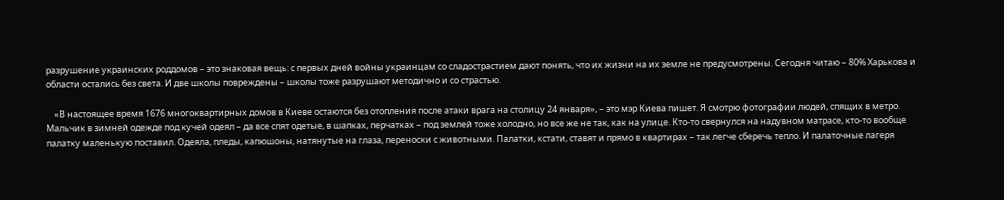разрушение украинских роддомов – это знаковая вещь: с первых дней войны украинцам со сладострастием дают понять, что их жизни на их земле не предусмотрены. Сегодня читаю – 80% Харькова и области остались без света. И две школы повреждены – школы тоже разрушают методично и со страстью.

    «В настоящее время 1676 многоквартирных домов в Киеве остаются без отопления после атаки врага на столицу 24 января», – это мэр Киева пишет. Я смотрю фотографии людей, спящих в метро. Мальчик в зимней одежде под кучей одеял – да все спят одетые, в шапках, перчатках – под землей тоже холодно, но все же не так, как на улице. Кто-то свернулся на надувном матрасе, кто-то вообще палатку маленькую поставил. Одеяла, пледы, капюшоны, натянутые на глаза, переноски с животными. Палатки, кстати, ставят и прямо в квартирах – так легче сберечь тепло. И палаточные лагеря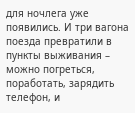для ночлега уже появились. И три вагона поезда превратили в пункты выживания – можно погреться, поработать, зарядить телефон, и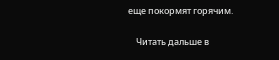еще покормят горячим.

    Читать дальше в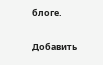блоге.

Добавить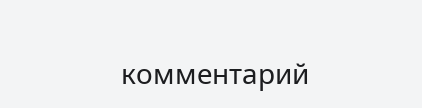комментарий